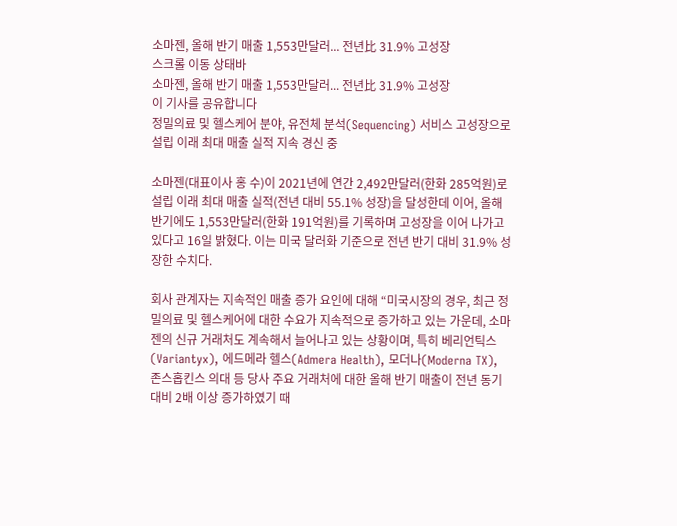소마젠, 올해 반기 매출 1,553만달러... 전년比 31.9% 고성장
스크롤 이동 상태바
소마젠, 올해 반기 매출 1,553만달러... 전년比 31.9% 고성장
이 기사를 공유합니다
정밀의료 및 헬스케어 분야, 유전체 분석(Sequencing) 서비스 고성장으로 설립 이래 최대 매출 실적 지속 경신 중

소마젠(대표이사 홍 수)이 2021년에 연간 2,492만달러(한화 285억원)로 설립 이래 최대 매출 실적(전년 대비 55.1% 성장)을 달성한데 이어, 올해 반기에도 1,553만달러(한화 191억원)를 기록하며 고성장을 이어 나가고 있다고 16일 밝혔다. 이는 미국 달러화 기준으로 전년 반기 대비 31.9% 성장한 수치다.

회사 관계자는 지속적인 매출 증가 요인에 대해 “미국시장의 경우, 최근 정밀의료 및 헬스케어에 대한 수요가 지속적으로 증가하고 있는 가운데, 소마젠의 신규 거래처도 계속해서 늘어나고 있는 상황이며, 특히 베리언틱스(Variantyx), 에드메라 헬스(Admera Health), 모더나(Moderna TX), 존스홉킨스 의대 등 당사 주요 거래처에 대한 올해 반기 매출이 전년 동기 대비 2배 이상 증가하였기 때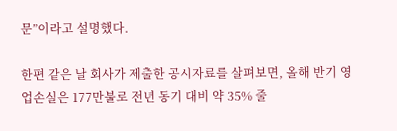문”이라고 설명했다.

한편 같은 날 회사가 제출한 공시자료를 살펴보면, 올해 반기 영업손실은 177만불로 전년 동기 대비 약 35% 줄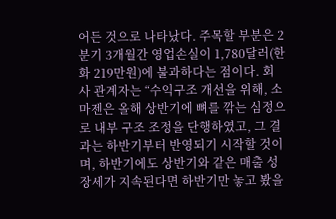어든 것으로 나타났다. 주목할 부분은 2분기 3개월간 영업손실이 1,780달러(한화 219만원)에 불과하다는 점이다. 회사 관계자는 “수익구조 개선을 위해, 소마젠은 올해 상반기에 뼈를 깎는 심정으로 내부 구조 조정을 단행하였고, 그 결과는 하반기부터 반영되기 시작할 것이며, 하반기에도 상반기와 같은 매출 성장세가 지속된다면 하반기만 놓고 봤을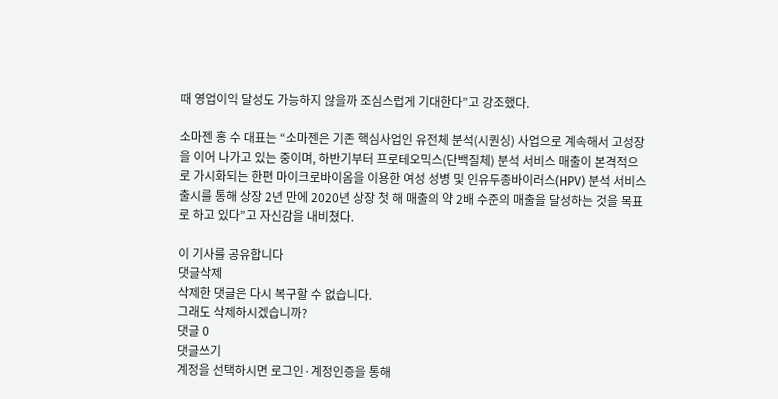때 영업이익 달성도 가능하지 않을까 조심스럽게 기대한다”고 강조했다.

소마젠 홍 수 대표는 “소마젠은 기존 핵심사업인 유전체 분석(시퀀싱) 사업으로 계속해서 고성장을 이어 나가고 있는 중이며, 하반기부터 프로테오믹스(단백질체) 분석 서비스 매출이 본격적으로 가시화되는 한편 마이크로바이옴을 이용한 여성 성병 및 인유두종바이러스(HPV) 분석 서비스 출시를 통해 상장 2년 만에 2020년 상장 첫 해 매출의 약 2배 수준의 매출을 달성하는 것을 목표로 하고 있다”고 자신감을 내비쳤다.

이 기사를 공유합니다
댓글삭제
삭제한 댓글은 다시 복구할 수 없습니다.
그래도 삭제하시겠습니까?
댓글 0
댓글쓰기
계정을 선택하시면 로그인·계정인증을 통해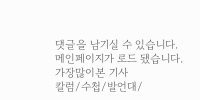댓글을 남기실 수 있습니다.
메인페이지가 로드 됐습니다.
가장많이본 기사
칼럼/수첩/발언대/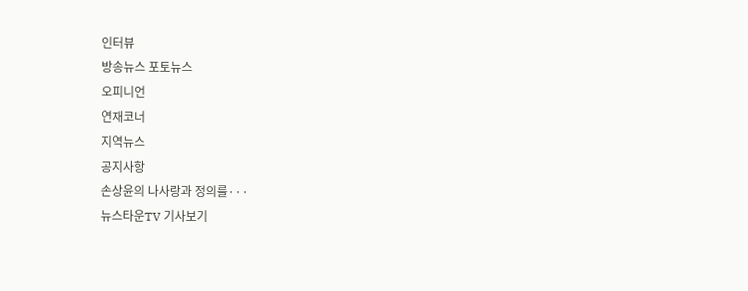인터뷰
방송뉴스 포토뉴스
오피니언
연재코너
지역뉴스
공지사항
손상윤의 나사랑과 정의를···
뉴스타운TV 기사보기